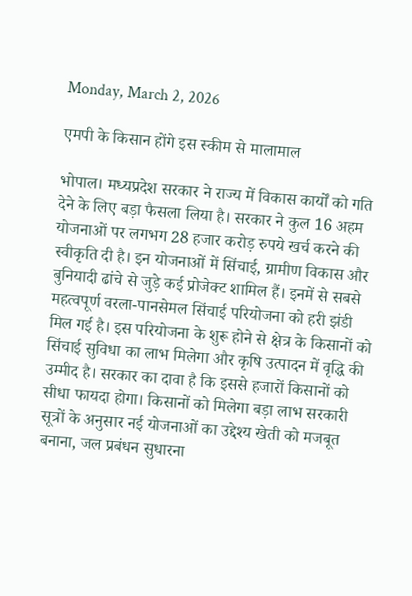Monday, March 2, 2026

एमपी के किसान होंगे इस स्कीम से मालामाल

भोपाल। मध्यप्रदेश सरकार ने राज्य में विकास कार्यों को गति देने के लिए बड़ा फैसला लिया है। सरकार ने कुल 16 अहम योजनाओं पर लगभग 28 हजार करोड़ रुपये खर्च करने की स्वीकृति दी है। इन योजनाओं में सिंचाई, ग्रामीण विकास और बुनियादी ढांचे से जुड़े कई प्रोजेक्ट शामिल हैं। इनमें से सबसे महत्वपूर्ण वरला-पानसेमल सिंचाई परियोजना को हरी झंडी मिल गई है। इस परियोजना के शुरू होने से क्षेत्र के किसानों को सिंचाई सुविधा का लाभ मिलेगा और कृषि उत्पादन में वृद्धि की उम्मीद है। सरकार का दावा है कि इससे हजारों किसानों को सीधा फायदा होगा। किसानों को मिलेगा बड़ा लाभ सरकारी सूत्रों के अनुसार नई योजनाओं का उद्देश्य खेती को मजबूत बनाना, जल प्रबंधन सुधारना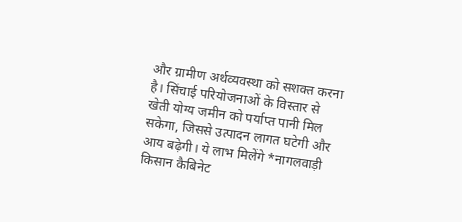और ग्रामीण अर्थव्यवस्था को सशक्त करना है। सिंचाई परियोजनाओं के विस्तार से खेती योग्य जमीन को पर्याप्त पानी मिल सकेगा, जिससे उत्पादन लागत घटेगी और आय बढ़ेगी। ये लाभ मिलेंगे *नागलवाड़ी किसान कैबिनेट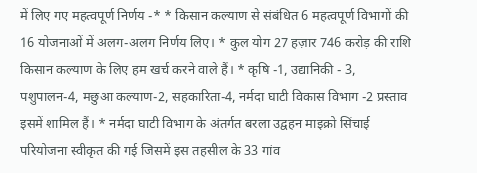में लिए गए महत्वपूर्ण निर्णय -* * किसान कल्याण से संबंधित 6 महत्वपूर्ण विभागों की 16 योजनाओं में अलग-अलग निर्णय लिए। * कुल योग 27 हज़ार 746 करोड़ की राशि किसान कल्याण के लिए हम खर्च करने वाले हैं। * कृषि -1, उद्यानिकी - 3, पशुपालन-4, मछुआ कल्याण-2, सहकारिता-4, नर्मदा घाटी विकास विभाग -2 प्रस्ताव इसमें शामिल हैं। * नर्मदा घाटी विभाग के अंतर्गत बरला उद्वहन माइक्रो सिंचाई परियोजना स्वीकृत की गई जिसमें इस तहसील के 33 गांव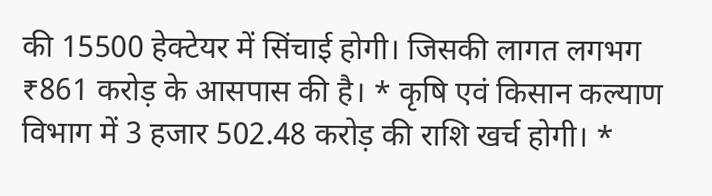की 15500 हेक्टेयर में सिंचाई होगी। जिसकी लागत लगभग ₹861 करोड़ के आसपास की है। * कृषि एवं किसान कल्याण विभाग में 3 हजार 502.48 करोड़ की राशि खर्च होगी। *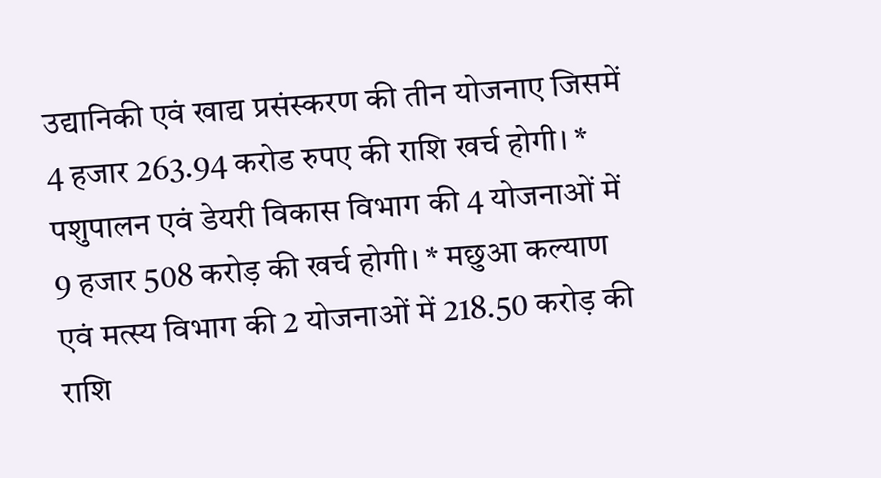उद्यानिकी एवं खाद्य प्रसंस्करण की तीन योजनाए जिसमें 4 हजार 263.94 करोड रुपए की राशि खर्च होगी। * पशुपालन एवं डेयरी विकास विभाग की 4 योजनाओं में 9 हजार 508 करोड़ की खर्च होगी। * मछुआ कल्याण एवं मत्स्य विभाग की 2 योजनाओं में 218.50 करोड़ की राशि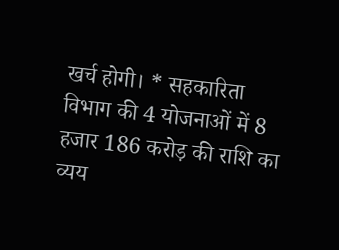खर्च होगी। * सहकारिता विभाग की 4 योजनाओं में 8 हजार 186 करोड़ की राशि का व्यय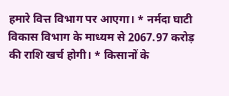हमारे वित्त विभाग पर आएगा। * नर्मदा घाटी विकास विभाग के माध्यम से 2067.97 करोड़ की राशि खर्च होगी। * किसानों के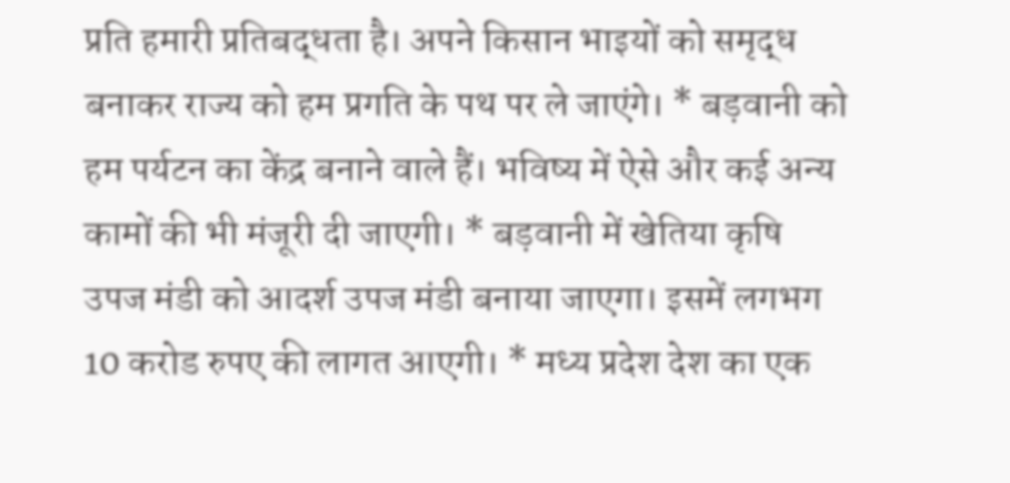प्रति हमारी प्रतिबद्धता है। अपने किसान भाइयों को समृद्ध बनाकर राज्य को हम प्रगति के पथ पर ले जाएंगे। * बड़वानी को हम पर्यटन का केंद्र बनाने वाले हैं। भविष्य में ऐसे और कई अन्य कामों की भी मंजूरी दी जाएगी। * बड़वानी में खेतिया कृषि उपज मंडी को आदर्श उपज मंडी बनाया जाएगा। इसमें लगभग 10 करोड रुपए की लागत आएगी। * मध्य प्रदेश देश का एक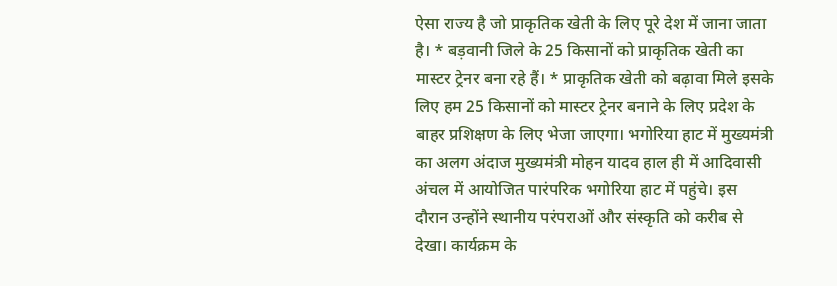ऐसा राज्य है जो प्राकृतिक खेती के लिए पूरे देश में जाना जाता है। * बड़वानी जिले के 25 किसानों को प्राकृतिक खेती का मास्टर ट्रेनर बना रहे हैं। * प्राकृतिक खेती को बढ़ावा मिले इसके लिए हम 25 किसानों को मास्टर ट्रेनर बनाने के लिए प्रदेश के बाहर प्रशिक्षण के लिए भेजा जाएगा। भगोरिया हाट में मुख्यमंत्री का अलग अंदाज मुख्यमंत्री मोहन यादव हाल ही में आदिवासी अंचल में आयोजित पारंपरिक भगोरिया हाट में पहुंचे। इस दौरान उन्होंने स्थानीय परंपराओं और संस्कृति को करीब से देखा। कार्यक्रम के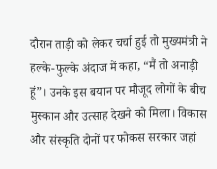दौरान ताड़ी को लेकर चर्चा हुई तो मुख्यमंत्री ने हल्के-फुल्के अंदाज में कहा, “मैं तो अनाड़ी हूं”। उनके इस बयान पर मौजूद लोगों के बीच मुस्कान और उत्साह देखने को मिला। विकास और संस्कृति दोनों पर फोकस सरकार जहां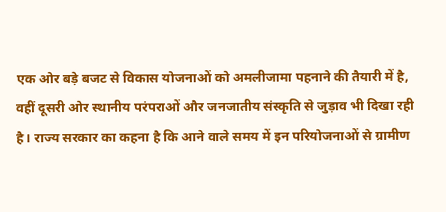एक ओर बड़े बजट से विकास योजनाओं को अमलीजामा पहनाने की तैयारी में है, वहीं दूसरी ओर स्थानीय परंपराओं और जनजातीय संस्कृति से जुड़ाव भी दिखा रही है। राज्य सरकार का कहना है कि आने वाले समय में इन परियोजनाओं से ग्रामीण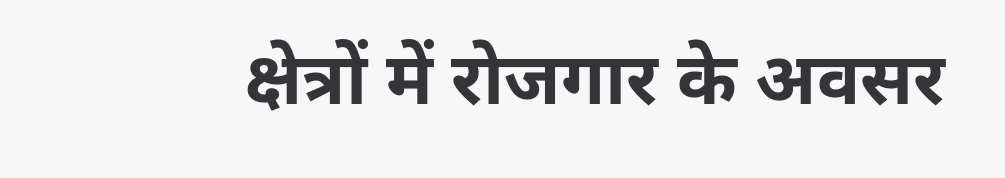क्षेत्रों में रोजगार के अवसर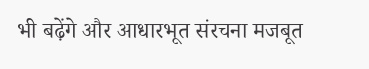भी बढ़ेंगे और आधारभूत संरचना मजबूत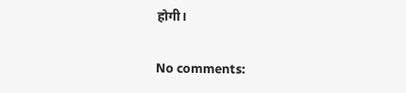होगी।

No comments: